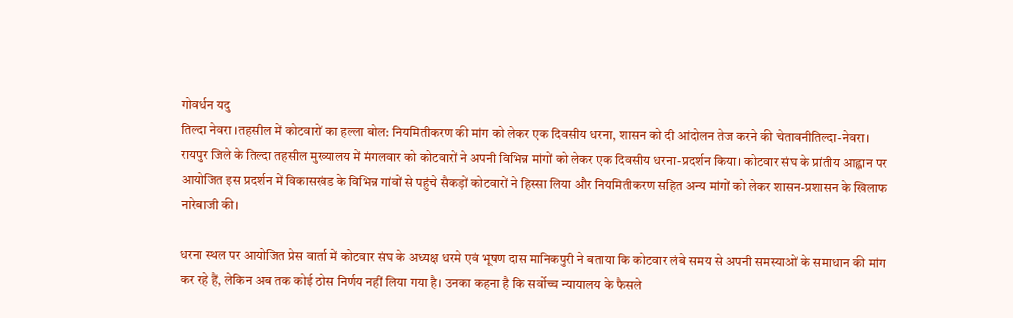गोवर्धन यदु
तिल्दा नेवरा ।तहसील में कोटवारों का हल्ला बोल: नियमितीकरण की मांग को लेकर एक दिवसीय धरना, शासन को दी आंदोलन तेज करने की चेतावनीतिल्दा-नेवरा। रायपुर जिले के तिल्दा तहसील मुख्यालय में मंगलवार को कोटवारों ने अपनी विभिन्न मांगों को लेकर एक दिवसीय धरना-प्रदर्शन किया। कोटवार संघ के प्रांतीय आह्वान पर आयोजित इस प्रदर्शन में विकासखंड के विभिन्न गांवों से पहुंचे सैकड़ों कोटवारों ने हिस्सा लिया और नियमितीकरण सहित अन्य मांगों को लेकर शासन-प्रशासन के खिलाफ नारेबाजी की।

धरना स्थल पर आयोजित प्रेस वार्ता में कोटवार संघ के अध्यक्ष धरमे एवं भूषण दास मानिकपुरी ने बताया कि कोटवार लंबे समय से अपनी समस्याओं के समाधान की मांग कर रहे हैं, लेकिन अब तक कोई ठोस निर्णय नहीं लिया गया है। उनका कहना है कि सर्वोच्च न्यायालय के फैसले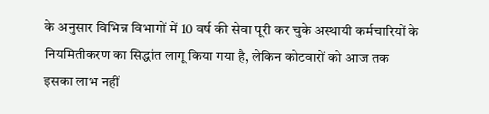के अनुसार विभिन्न विभागों में 10 वर्ष की सेवा पूरी कर चुके अस्थायी कर्मचारियों के नियमितीकरण का सिद्धांत लागू किया गया है, लेकिन कोटवारों को आज तक इसका लाभ नहीं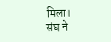मिला।
संघ ने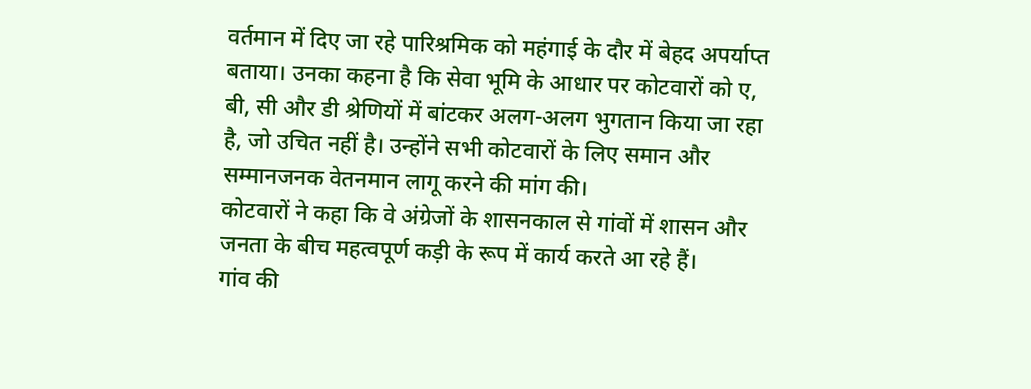वर्तमान में दिए जा रहे पारिश्रमिक को महंगाई के दौर में बेहद अपर्याप्त बताया। उनका कहना है कि सेवा भूमि के आधार पर कोटवारों को ए, बी, सी और डी श्रेणियों में बांटकर अलग-अलग भुगतान किया जा रहा है, जो उचित नहीं है। उन्होंने सभी कोटवारों के लिए समान और सम्मानजनक वेतनमान लागू करने की मांग की।
कोटवारों ने कहा कि वे अंग्रेजों के शासनकाल से गांवों में शासन और जनता के बीच महत्वपूर्ण कड़ी के रूप में कार्य करते आ रहे हैं।
गांव की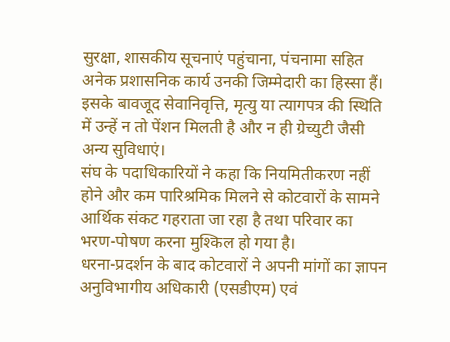सुरक्षा, शासकीय सूचनाएं पहुंचाना, पंचनामा सहित अनेक प्रशासनिक कार्य उनकी जिम्मेदारी का हिस्सा हैं। इसके बावजूद सेवानिवृत्ति, मृत्यु या त्यागपत्र की स्थिति में उन्हें न तो पेंशन मिलती है और न ही ग्रेच्युटी जैसी अन्य सुविधाएं।
संघ के पदाधिकारियों ने कहा कि नियमितीकरण नहीं होने और कम पारिश्रमिक मिलने से कोटवारों के सामने आर्थिक संकट गहराता जा रहा है तथा परिवार का भरण-पोषण करना मुश्किल हो गया है।
धरना-प्रदर्शन के बाद कोटवारों ने अपनी मांगों का ज्ञापन अनुविभागीय अधिकारी (एसडीएम) एवं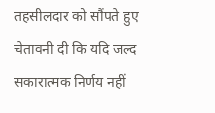तहसीलदार को सौंपते हुए चेतावनी दी कि यदि जल्द सकारात्मक निर्णय नहीं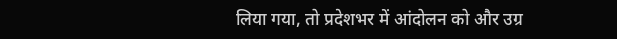लिया गया, तो प्रदेशभर में आंदोलन को और उग्र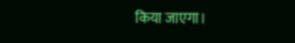किया जाएगा।